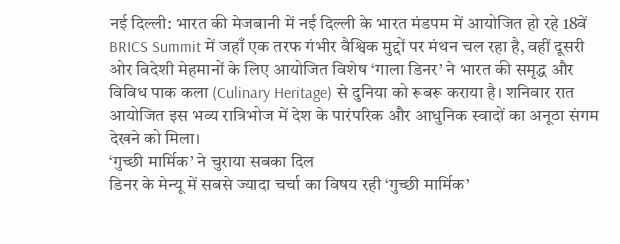नई दिल्ली: भारत की मेजबानी में नई दिल्ली के भारत मंडपम में आयोजित हो रहे 18वें BRICS Summit में जहाँ एक तरफ गंभीर वैश्विक मुद्दों पर मंथन चल रहा है, वहीं दूसरी ओर विदेशी मेहमानों के लिए आयोजित विशेष ‘गाला डिनर’ ने भारत की समृद्ध और विविध पाक कला (Culinary Heritage) से दुनिया को रूबरू कराया है। शनिवार रात आयोजित इस भव्य रात्रिभोज में देश के पारंपरिक और आधुनिक स्वादों का अनूठा संगम देखने को मिला।
‘गुच्छी मार्मिक’ ने चुराया सबका दिल
डिनर के मेन्यू में सबसे ज्यादा चर्चा का विषय रही ‘गुच्छी मार्मिक’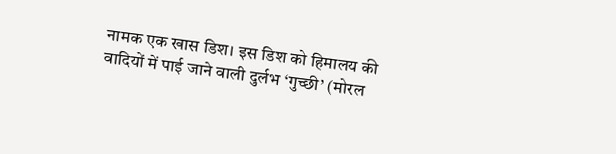नामक एक खास डिश। इस डिश को हिमालय की वादियों में पाई जाने वाली दुर्लभ ‘गुच्छी’ (मोरल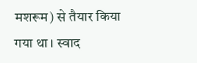मशरूम) से तैयार किया गया था। स्वाद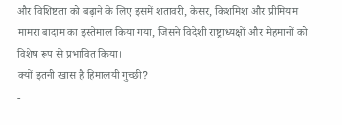और विशिष्टता को बढ़ाने के लिए इसमें शतावरी, केसर, किशमिश और प्रीमियम मामरा बादाम का इस्तेमाल किया गया, जिसने विदेशी राष्ट्राध्यक्षों और मेहमानों को विशेष रूप से प्रभावित किया।
क्यों इतनी खास है हिमालयी गुच्छी?
-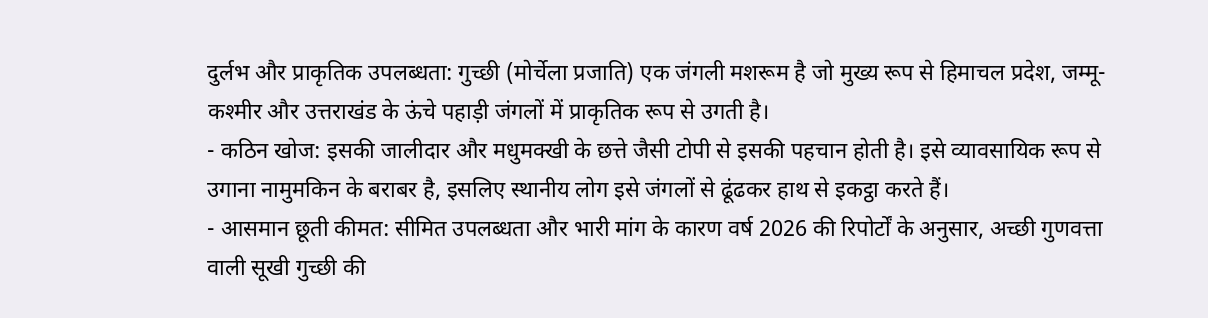दुर्लभ और प्राकृतिक उपलब्धता: गुच्छी (मोर्चेला प्रजाति) एक जंगली मशरूम है जो मुख्य रूप से हिमाचल प्रदेश, जम्मू-कश्मीर और उत्तराखंड के ऊंचे पहाड़ी जंगलों में प्राकृतिक रूप से उगती है।
- कठिन खोज: इसकी जालीदार और मधुमक्खी के छत्ते जैसी टोपी से इसकी पहचान होती है। इसे व्यावसायिक रूप से उगाना नामुमकिन के बराबर है, इसलिए स्थानीय लोग इसे जंगलों से ढूंढकर हाथ से इकट्ठा करते हैं।
- आसमान छूती कीमत: सीमित उपलब्धता और भारी मांग के कारण वर्ष 2026 की रिपोर्टों के अनुसार, अच्छी गुणवत्ता वाली सूखी गुच्छी की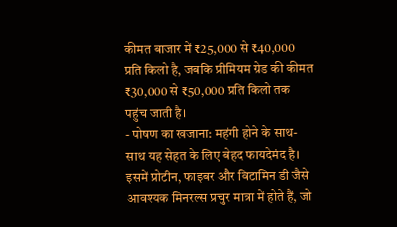कीमत बाजार में ₹25,000 से ₹40,000 प्रति किलो है, जबकि प्रीमियम ग्रेड की कीमत ₹30,000 से ₹50,000 प्रति किलो तक पहुंच जाती है।
- पोषण का खजाना: महंगी होने के साथ-साथ यह सेहत के लिए बेहद फायदेमंद है। इसमें प्रोटीन, फाइबर और विटामिन डी जैसे आवश्यक मिनरल्स प्रचुर मात्रा में होते हैं, जो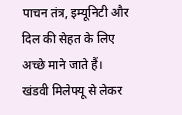पाचन तंत्र, इम्यूनिटी और दिल की सेहत के लिए अच्छे माने जाते हैं।
खंडवी मिलेफ्यू से लेकर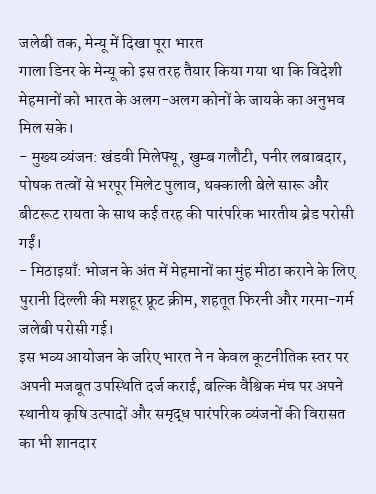जलेबी तक, मेन्यू में दिखा पूरा भारत
गाला डिनर के मेन्यू को इस तरह तैयार किया गया था कि विदेशी मेहमानों को भारत के अलग-अलग कोनों के जायके का अनुभव मिल सके।
- मुख्य व्यंजन: खंडवी मिलेफ्यू, खुम्ब गलौटी, पनीर लबाबदार, पोषक तत्वों से भरपूर मिलेट पुलाव, थक्काली बेले सारू और बीटरूट रायता के साथ कई तरह की पारंपरिक भारतीय ब्रेड परोसी गईं।
- मिठाइयाँ: भोजन के अंत में मेहमानों का मुंह मीठा कराने के लिए पुरानी दिल्ली की मशहूर फ्रूट क्रीम, शहतूत फिरनी और गरमा-गर्म जलेबी परोसी गई।
इस भव्य आयोजन के जरिए भारत ने न केवल कूटनीतिक स्तर पर अपनी मजबूत उपस्थिति दर्ज कराई, बल्कि वैश्विक मंच पर अपने स्थानीय कृषि उत्पादों और समृद्ध पारंपरिक व्यंजनों की विरासत का भी शानदार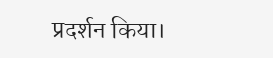प्रदर्शन किया।